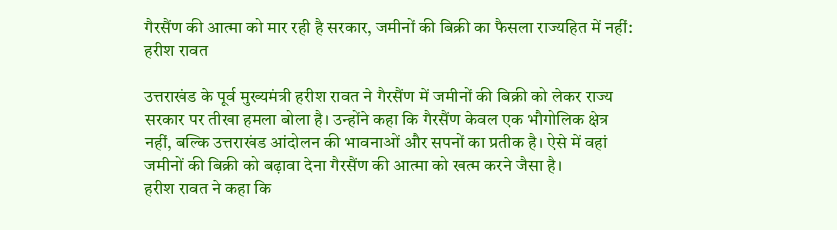गैरसैंण की आत्मा को मार रही है सरकार, जमीनों की बिक्री का फैसला राज्यहित में नहीं: हरीश रावत

उत्तराखंड के पूर्व मुख्यमंत्री हरीश रावत ने गैरसैंण में जमीनों की बिक्री को लेकर राज्य सरकार पर तीखा हमला बोला है। उन्होंने कहा कि गैरसैंण केवल एक भौगोलिक क्षेत्र नहीं, बल्कि उत्तराखंड आंदोलन की भावनाओं और सपनों का प्रतीक है। ऐसे में वहां जमीनों की बिक्री को बढ़ावा देना गैरसैंण की आत्मा को खत्म करने जैसा है।
हरीश रावत ने कहा कि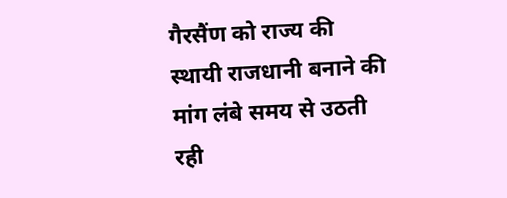गैरसैंण को राज्य की स्थायी राजधानी बनाने की मांग लंबे समय से उठती रही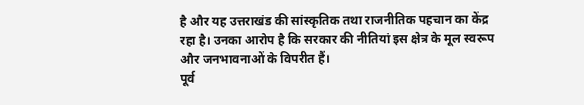है और यह उत्तराखंड की सांस्कृतिक तथा राजनीतिक पहचान का केंद्र रहा है। उनका आरोप है कि सरकार की नीतियां इस क्षेत्र के मूल स्वरूप और जनभावनाओं के विपरीत हैं।
पूर्व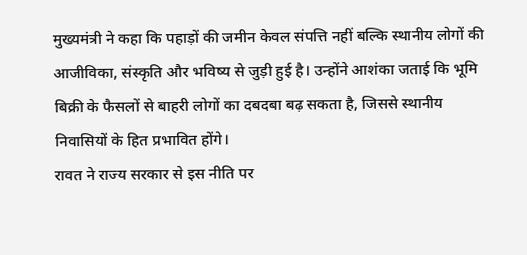मुख्यमंत्री ने कहा कि पहाड़ों की जमीन केवल संपत्ति नहीं बल्कि स्थानीय लोगों की आजीविका, संस्कृति और भविष्य से जुड़ी हुई है। उन्होंने आशंका जताई कि भूमि बिक्री के फैसलों से बाहरी लोगों का दबदबा बढ़ सकता है, जिससे स्थानीय निवासियों के हित प्रभावित होंगे।
रावत ने राज्य सरकार से इस नीति पर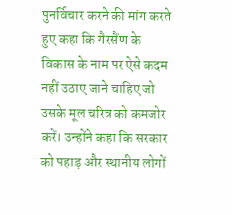पुनर्विचार करने की मांग करते हुए कहा कि गैरसैंण के विकास के नाम पर ऐसे कदम नहीं उठाए जाने चाहिए जो उसके मूल चरित्र को कमजोर करें। उन्होंने कहा कि सरकार को पहाड़ और स्थानीय लोगों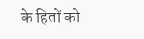के हितों को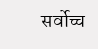सर्वोच्च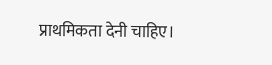प्राथमिकता देनी चाहिए।